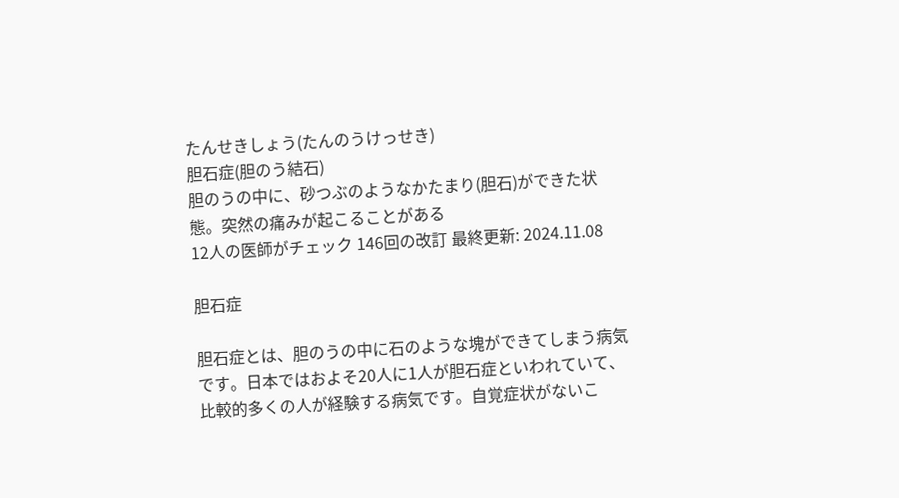たんせきしょう(たんのうけっせき)
胆石症(胆のう結石)
胆のうの中に、砂つぶのようなかたまり(胆石)ができた状態。突然の痛みが起こることがある
12人の医師がチェック 146回の改訂 最終更新: 2024.11.08

胆石症

胆石症とは、胆のうの中に石のような塊ができてしまう病気です。日本ではおよそ20人に1人が胆石症といわれていて、比較的多くの人が経験する病気です。自覚症状がないこ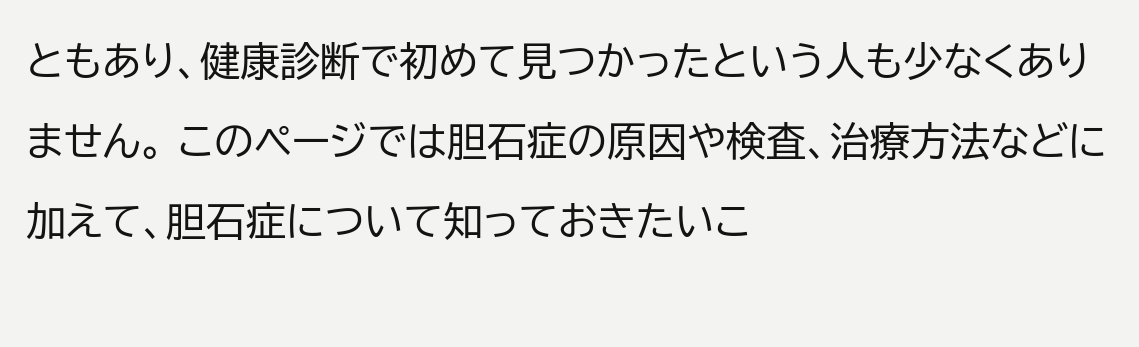ともあり、健康診断で初めて見つかったという人も少なくありません。 このページでは胆石症の原因や検査、治療方法などに加えて、胆石症について知っておきたいこ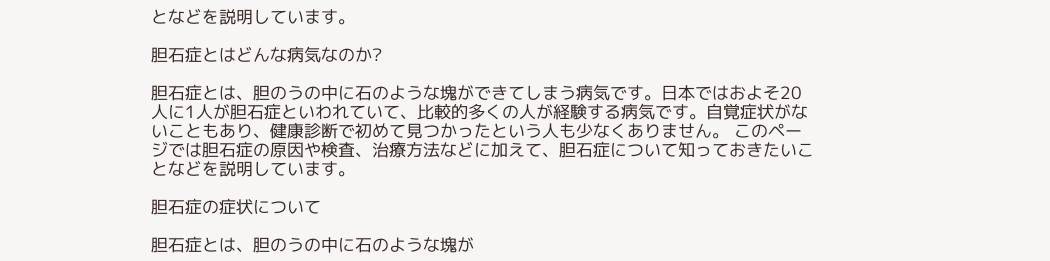となどを説明しています。

胆石症とはどんな病気なのか?

胆石症とは、胆のうの中に石のような塊ができてしまう病気です。日本ではおよそ20人に1人が胆石症といわれていて、比較的多くの人が経験する病気です。自覚症状がないこともあり、健康診断で初めて見つかったという人も少なくありません。 このページでは胆石症の原因や検査、治療方法などに加えて、胆石症について知っておきたいことなどを説明しています。

胆石症の症状について

胆石症とは、胆のうの中に石のような塊が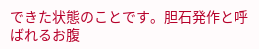できた状態のことです。胆石発作と呼ばれるお腹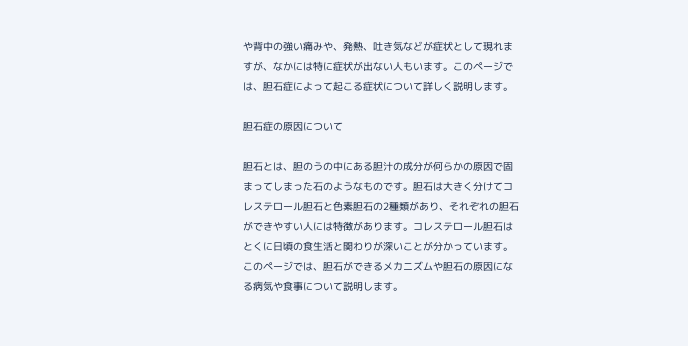や背中の強い痛みや、発熱、吐き気などが症状として現れますが、なかには特に症状が出ない人もいます。このページでは、胆石症によって起こる症状について詳しく説明します。

胆石症の原因について

胆石とは、胆のうの中にある胆汁の成分が何らかの原因で固まってしまった石のようなものです。胆石は大きく分けてコレステロール胆石と色素胆石の2種類があり、それぞれの胆石ができやすい人には特徴があります。コレステロール胆石はとくに日頃の食生活と関わりが深いことが分かっています。このページでは、胆石ができるメカニズムや胆石の原因になる病気や食事について説明します。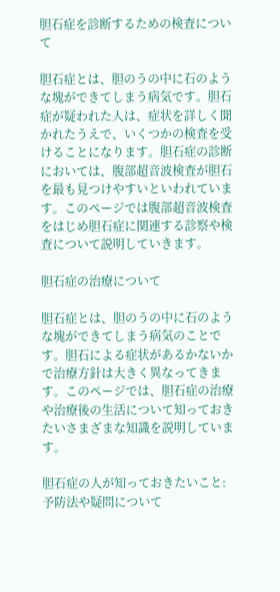胆石症を診断するための検査について

胆石症とは、胆のうの中に石のような塊ができてしまう病気です。胆石症が疑われた人は、症状を詳しく聞かれたうえで、いくつかの検査を受けることになります。胆石症の診断においては、腹部超音波検査が胆石を最も見つけやすいといわれています。このページでは腹部超音波検査をはじめ胆石症に関連する診察や検査について説明していきます。

胆石症の治療について

胆石症とは、胆のうの中に石のような塊ができてしまう病気のことです。胆石による症状があるかないかで治療方針は大きく異なってきます。このページでは、胆石症の治療や治療後の生活について知っておきたいさまざまな知識を説明しています。

胆石症の人が知っておきたいこと:予防法や疑問について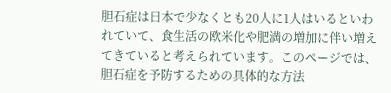胆石症は日本で少なくとも20人に1人はいるといわれていて、食生活の欧米化や肥満の増加に伴い増えてきていると考えられています。このページでは、胆石症を予防するための具体的な方法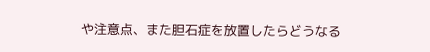や注意点、また胆石症を放置したらどうなる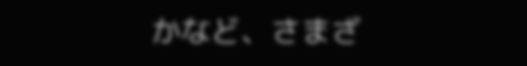かなど、さまざ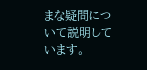まな疑問について説明しています。